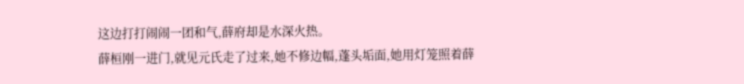这边打打闹闹一团和气,薛府却是水深火热。
薛桓刚一进门,就见元氏走了过来,她不修边幅,蓬头垢面,她用灯笼照着薛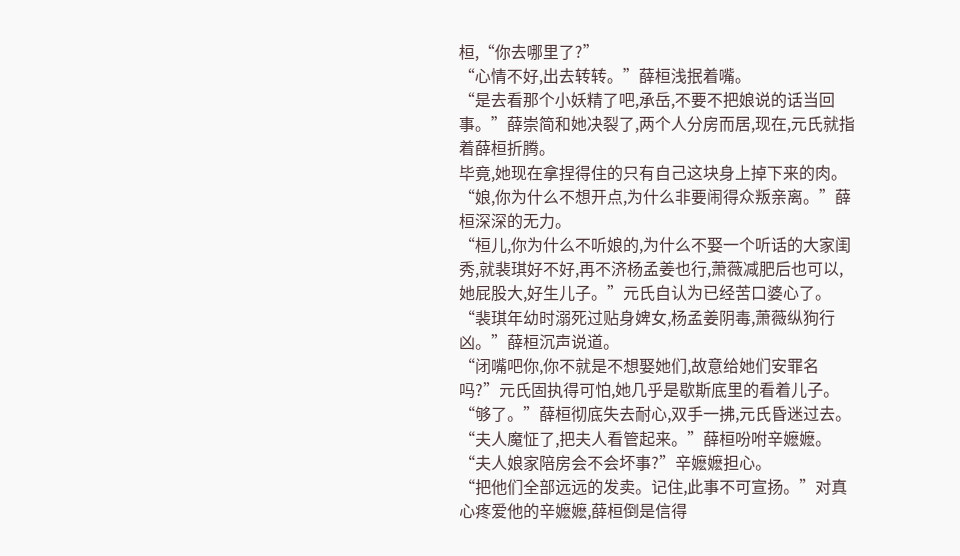桓,“你去哪里了?”
“心情不好,出去转转。”薛桓浅抿着嘴。
“是去看那个小妖精了吧,承岳,不要不把娘说的话当回事。”薛崇简和她决裂了,两个人分房而居,现在,元氏就指着薛桓折腾。
毕竟,她现在拿捏得住的只有自己这块身上掉下来的肉。
“娘,你为什么不想开点,为什么非要闹得众叛亲离。”薛桓深深的无力。
“桓儿,你为什么不听娘的,为什么不娶一个听话的大家闺秀,就裴琪好不好,再不济杨孟姜也行,萧薇减肥后也可以,她屁股大,好生儿子。”元氏自认为已经苦口婆心了。
“裴琪年幼时溺死过贴身婢女,杨孟姜阴毒,萧薇纵狗行凶。”薛桓沉声说道。
“闭嘴吧你,你不就是不想娶她们,故意给她们安罪名吗?”元氏固执得可怕,她几乎是歇斯底里的看着儿子。
“够了。”薛桓彻底失去耐心,双手一拂,元氏昏迷过去。
“夫人魔怔了,把夫人看管起来。”薛桓吩咐辛嬷嬷。
“夫人娘家陪房会不会坏事?”辛嬷嬷担心。
“把他们全部远远的发卖。记住,此事不可宣扬。”对真心疼爱他的辛嬷嬷,薛桓倒是信得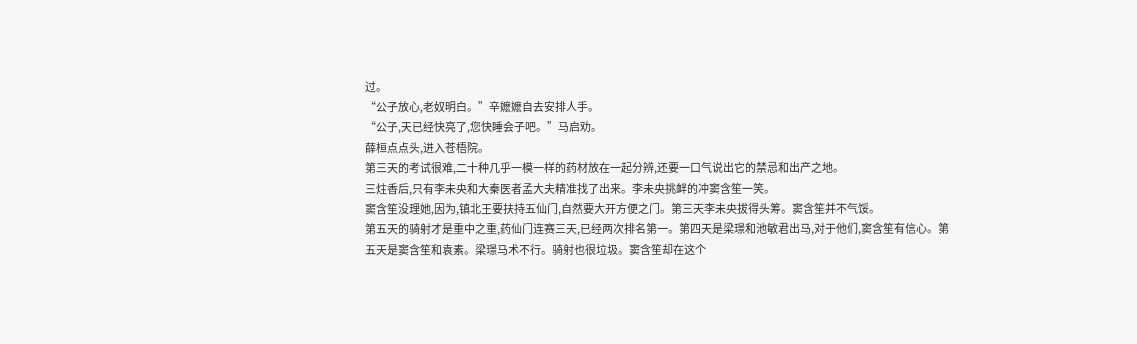过。
“公子放心,老奴明白。”辛嬷嬷自去安排人手。
“公子,天已经快亮了,您快睡会子吧。”马启劝。
薛桓点点头,进入苍梧院。
第三天的考试很难,二十种几乎一模一样的药材放在一起分辨,还要一口气说出它的禁忌和出产之地。
三炷香后,只有李未央和大秦医者孟大夫精准找了出来。李未央挑衅的冲窦含笙一笑。
窦含笙没理她,因为,镇北王要扶持五仙门,自然要大开方便之门。第三天李未央拔得头筹。窦含笙并不气馁。
第五天的骑射才是重中之重,药仙门连赛三天,已经两次排名第一。第四天是梁璟和池敏君出马,对于他们,窦含笙有信心。第五天是窦含笙和袁素。梁璟马术不行。骑射也很垃圾。窦含笙却在这个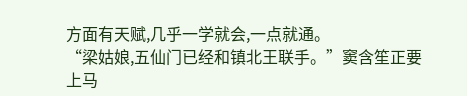方面有天赋,几乎一学就会,一点就通。
“梁姑娘,五仙门已经和镇北王联手。”窦含笙正要上马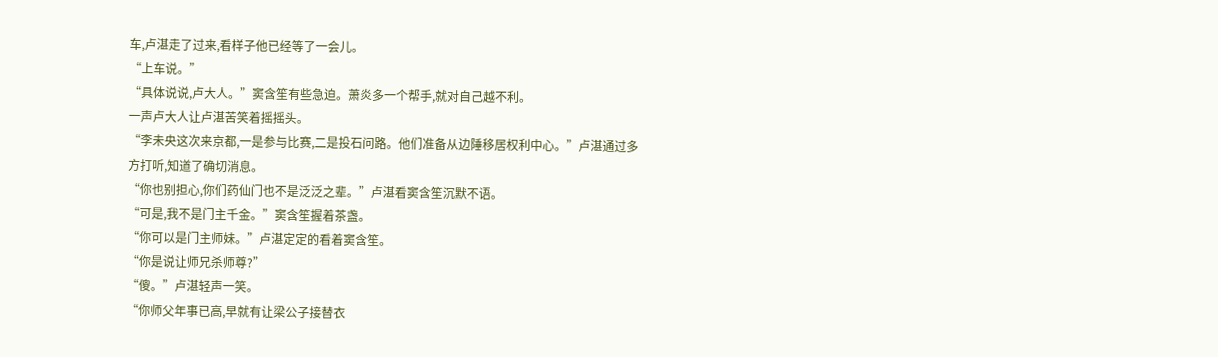车,卢湛走了过来,看样子他已经等了一会儿。
“上车说。”
“具体说说,卢大人。”窦含笙有些急迫。萧炎多一个帮手,就对自己越不利。
一声卢大人让卢湛苦笑着摇摇头。
“李未央这次来京都,一是参与比赛,二是投石问路。他们准备从边陲移居权利中心。”卢湛通过多方打听,知道了确切消息。
“你也别担心,你们药仙门也不是泛泛之辈。”卢湛看窦含笙沉默不语。
“可是,我不是门主千金。”窦含笙握着茶盏。
“你可以是门主师妹。”卢湛定定的看着窦含笙。
“你是说让师兄杀师尊?”
“傻。”卢湛轻声一笑。
“你师父年事已高,早就有让梁公子接替衣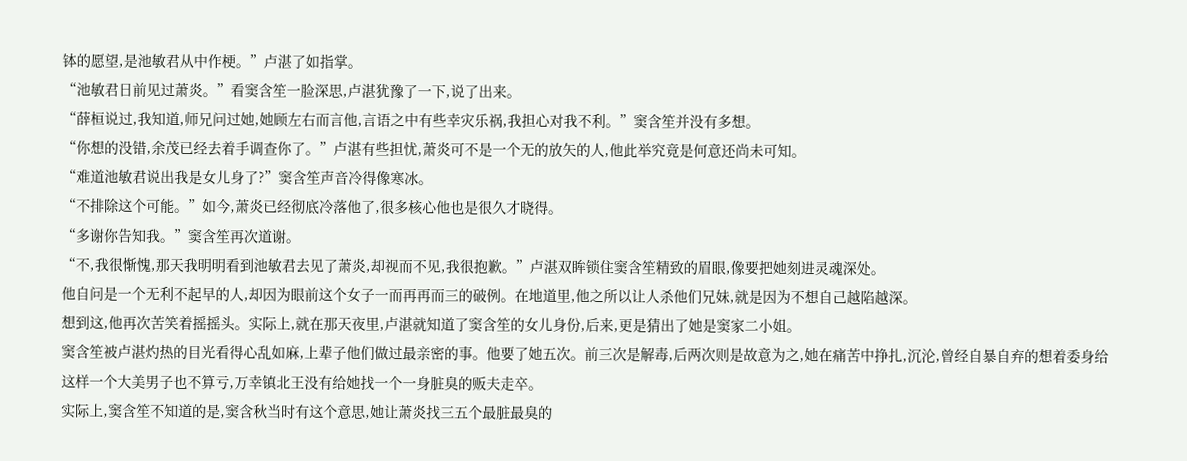钵的愿望,是池敏君从中作梗。”卢湛了如指掌。
“池敏君日前见过萧炎。”看窦含笙一脸深思,卢湛犹豫了一下,说了出来。
“薛桓说过,我知道,师兄问过她,她顾左右而言他,言语之中有些幸灾乐祸,我担心对我不利。”窦含笙并没有多想。
“你想的没错,余茂已经去着手调查你了。”卢湛有些担忧,萧炎可不是一个无的放矢的人,他此举究竟是何意还尚未可知。
“难道池敏君说出我是女儿身了?”窦含笙声音冷得像寒冰。
“不排除这个可能。”如今,萧炎已经彻底冷落他了,很多核心他也是很久才晓得。
“多谢你告知我。”窦含笙再次道谢。
“不,我很惭愧,那天我明明看到池敏君去见了萧炎,却视而不见,我很抱歉。”卢湛双眸锁住窦含笙精致的眉眼,像要把她刻进灵魂深处。
他自问是一个无利不起早的人,却因为眼前这个女子一而再再而三的破例。在地道里,他之所以让人杀他们兄妹,就是因为不想自己越陷越深。
想到这,他再次苦笑着摇摇头。实际上,就在那天夜里,卢湛就知道了窦含笙的女儿身份,后来,更是猜出了她是窦家二小姐。
窦含笙被卢湛灼热的目光看得心乱如麻,上辈子他们做过最亲密的事。他要了她五次。前三次是解毒,后两次则是故意为之,她在痛苦中挣扎,沉沦,曾经自暴自弃的想着委身给这样一个大美男子也不算亏,万幸镇北王没有给她找一个一身脏臭的贩夫走卒。
实际上,窦含笙不知道的是,窦含秋当时有这个意思,她让萧炎找三五个最脏最臭的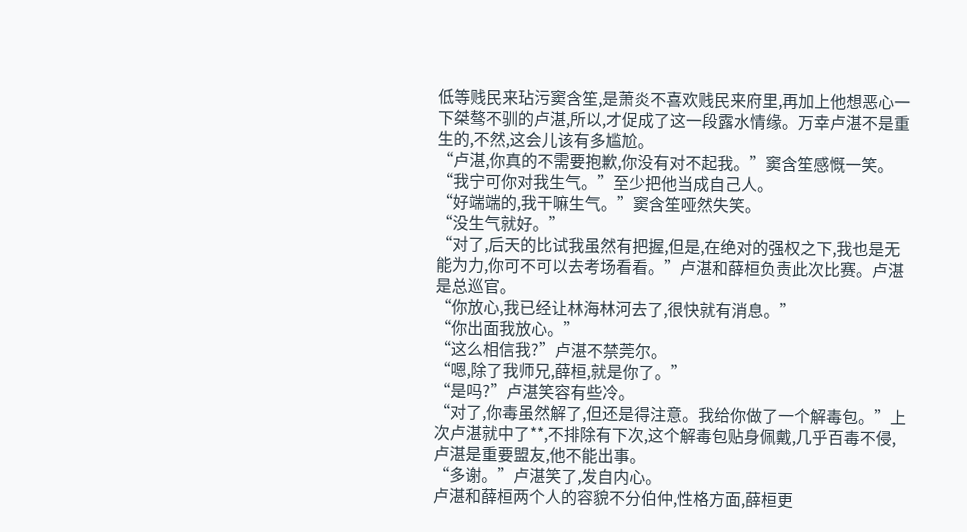低等贱民来玷污窦含笙,是萧炎不喜欢贱民来府里,再加上他想恶心一下桀骜不驯的卢湛,所以,才促成了这一段露水情缘。万幸卢湛不是重生的,不然,这会儿该有多尴尬。
“卢湛,你真的不需要抱歉,你没有对不起我。”窦含笙感慨一笑。
“我宁可你对我生气。”至少把他当成自己人。
“好端端的,我干嘛生气。”窦含笙哑然失笑。
“没生气就好。”
“对了,后天的比试我虽然有把握,但是,在绝对的强权之下,我也是无能为力,你可不可以去考场看看。”卢湛和薛桓负责此次比赛。卢湛是总巡官。
“你放心,我已经让林海林河去了,很快就有消息。”
“你出面我放心。”
“这么相信我?”卢湛不禁莞尔。
“嗯,除了我师兄,薛桓,就是你了。”
“是吗?”卢湛笑容有些冷。
“对了,你毒虽然解了,但还是得注意。我给你做了一个解毒包。”上次卢湛就中了**,不排除有下次,这个解毒包贴身佩戴,几乎百毒不侵,卢湛是重要盟友,他不能出事。
“多谢。”卢湛笑了,发自内心。
卢湛和薛桓两个人的容貌不分伯仲,性格方面,薛桓更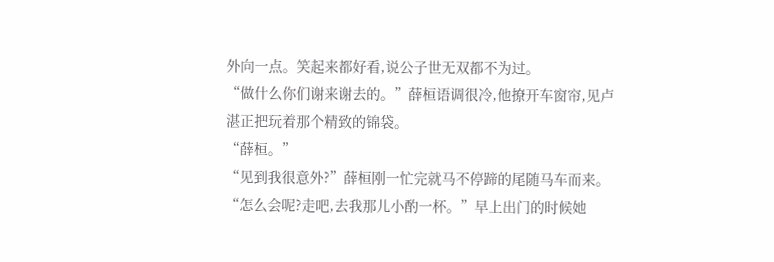外向一点。笑起来都好看,说公子世无双都不为过。
“做什么你们谢来谢去的。”薛桓语调很冷,他撩开车窗帘,见卢湛正把玩着那个精致的锦袋。
“薛桓。”
“见到我很意外?”薛桓刚一忙完就马不停蹄的尾随马车而来。
“怎么会呢?走吧,去我那儿小酌一杯。”早上出门的时候她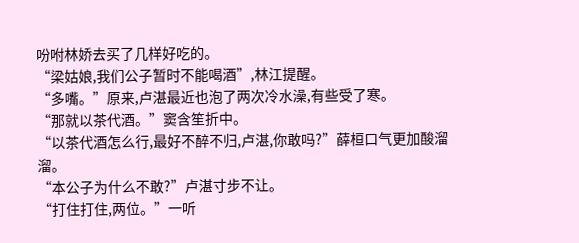吩咐林娇去买了几样好吃的。
“梁姑娘,我们公子暂时不能喝酒”,林江提醒。
“多嘴。”原来,卢湛最近也泡了两次冷水澡,有些受了寒。
“那就以茶代酒。”窦含笙折中。
“以茶代酒怎么行,最好不醉不归,卢湛,你敢吗?”薛桓口气更加酸溜溜。
“本公子为什么不敢?”卢湛寸步不让。
“打住打住,两位。”一听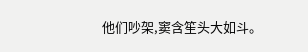他们吵架,窦含笙头大如斗。